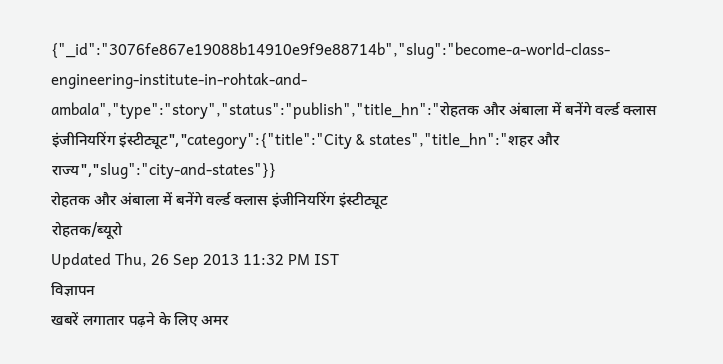{"_id":"3076fe867e19088b14910e9f9e88714b","slug":"become-a-world-class-engineering-institute-in-rohtak-and-ambala","type":"story","status":"publish","title_hn":"रोहतक और अंबाला में बनेंगे वर्ल्ड क्लास इंजीनियरिंग इंस्टीट्यूट","category":{"title":"City & states","title_hn":"शहर और राज्य","slug":"city-and-states"}}
रोहतक और अंबाला में बनेंगे वर्ल्ड क्लास इंजीनियरिंग इंस्टीट्यूट
रोहतक/ब्यूरो
Updated Thu, 26 Sep 2013 11:32 PM IST
विज्ञापन
खबरें लगातार पढ़ने के लिए अमर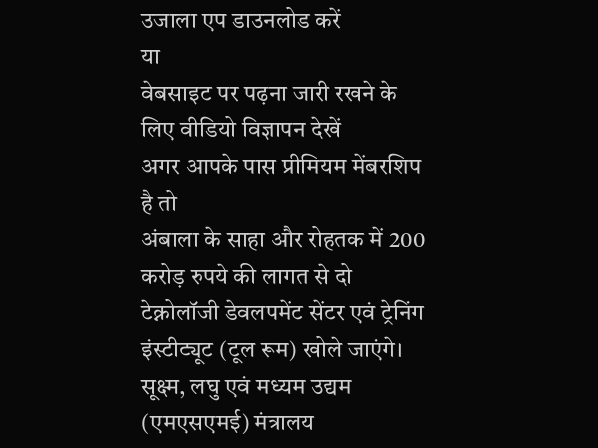उजाला एप डाउनलोड करें
या
वेबसाइट पर पढ़ना जारी रखने के लिए वीडियो विज्ञापन देखें
अगर आपके पास प्रीमियम मेंबरशिप है तो
अंबाला के साहा और रोहतक में 200 करोड़ रुपये की लागत से दो टेक्नोलॉजी डेवलपमेंट सेंटर एवं ट्रेनिंग इंस्टीट्यूट (टूल रूम) खोले जाएंगे।
सूक्ष्म, लघु एवं मध्यम उद्यम (एमएसएमई) मंत्रालय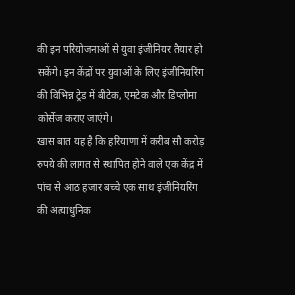की इन परियोजनाओं से युवा इंजीनियर तैयार हो सकेंगे। इन केंद्रों पर युवाओं के लिए इंजीनियरिंग की विभिन्न ट्रेड में बीटेक, एमटेक और डिप्लोमा कोर्सेज कराए जाएंगे।
खास बात यह है कि हरियाणा में करीब सौ करोड़ रुपये की लागत से स्थापित होने वाले एक केंद्र में पांच से आठ हजार बच्चे एक साथ इंजीनियरिंग की अत्याधुनिक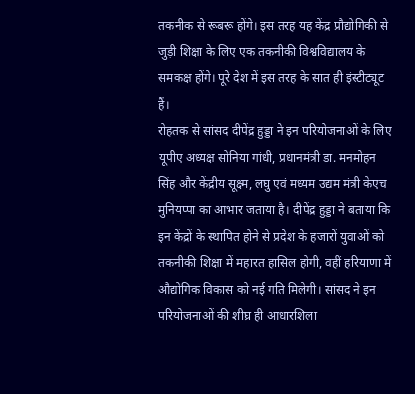तकनीक से रूबरू होंगे। इस तरह यह केंद्र प्रौद्योगिकी से जुड़ी शिक्षा के लिए एक तकनीकी विश्वविद्यालय के समकक्ष होंगे। पूरे देश में इस तरह के सात ही इंस्टीट्यूट हैं।
रोहतक से सांसद दीपेंद्र हुड्डा ने इन परियोजनाओं के लिए यूपीए अध्यक्ष सोनिया गांधी, प्रधानमंत्री डा. मनमोहन सिंह और केंद्रीय सूक्ष्म, लघु एवं मध्यम उद्यम मंत्री केएच मुनियप्पा का आभार जताया है। दीपेंद्र हुड्डा ने बताया कि इन केंद्रों के स्थापित होने से प्रदेश के हजारों युवाओं को तकनीकी शिक्षा में महारत हासिल होगी, वहीं हरियाणा में औद्योगिक विकास को नई गति मिलेगी। सांसद ने इन परियोजनाओं की शीघ्र ही आधारशिला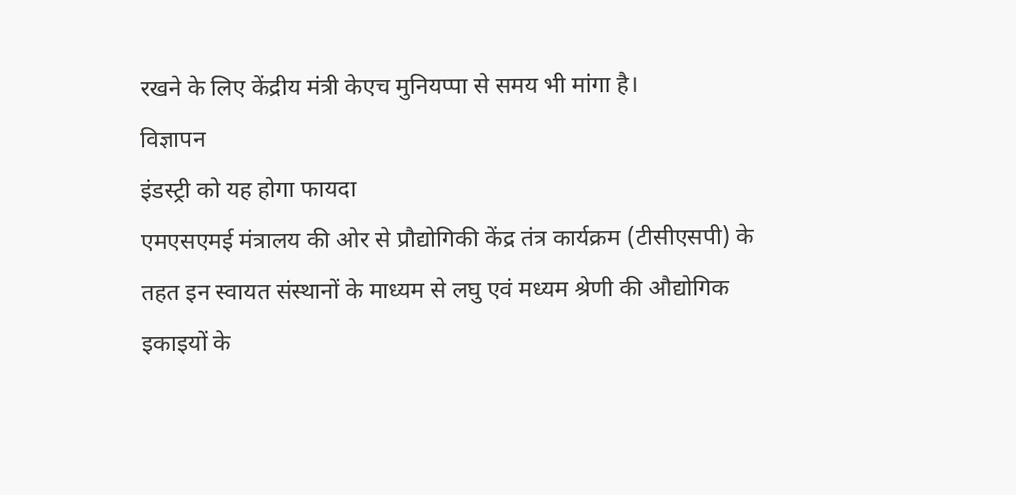रखने के लिए केंद्रीय मंत्री केएच मुनियप्पा से समय भी मांगा है।
विज्ञापन
इंडस्ट्री को यह होगा फायदा
एमएसएमई मंत्रालय की ओर से प्रौद्योगिकी केंद्र तंत्र कार्यक्रम (टीसीएसपी) के तहत इन स्वायत संस्थानों के माध्यम से लघु एवं मध्यम श्रेणी की औद्योगिक इकाइयों के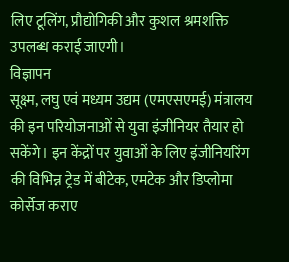लिए टूलिंग, प्रौद्योगिकी और कुशल श्रमशक्ति उपलब्ध कराई जाएगी।
विज्ञापन
सूक्ष्म, लघु एवं मध्यम उद्यम (एमएसएमई) मंत्रालय की इन परियोजनाओं से युवा इंजीनियर तैयार हो सकेंगे। इन केंद्रों पर युवाओं के लिए इंजीनियरिंग की विभिन्न ट्रेड में बीटेक, एमटेक और डिप्लोमा कोर्सेज कराए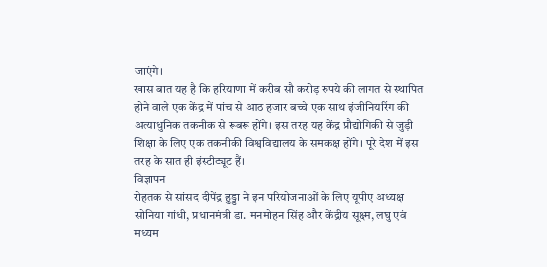जाएंगे।
खास बात यह है कि हरियाणा में करीब सौ करोड़ रुपये की लागत से स्थापित होने वाले एक केंद्र में पांच से आठ हजार बच्चे एक साथ इंजीनियरिंग की अत्याधुनिक तकनीक से रूबरू होंगे। इस तरह यह केंद्र प्रौद्योगिकी से जुड़ी शिक्षा के लिए एक तकनीकी विश्वविद्यालय के समकक्ष होंगे। पूरे देश में इस तरह के सात ही इंस्टीट्यूट हैं।
विज्ञापन
रोहतक से सांसद दीपेंद्र हुड्डा ने इन परियोजनाओं के लिए यूपीए अध्यक्ष सोनिया गांधी, प्रधानमंत्री डा. मनमोहन सिंह और केंद्रीय सूक्ष्म, लघु एवं मध्यम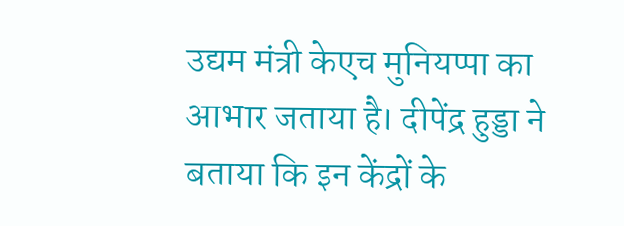उद्यम मंत्री केएच मुनियप्पा का आभार जताया है। दीपेंद्र हुड्डा ने बताया कि इन केंद्रों के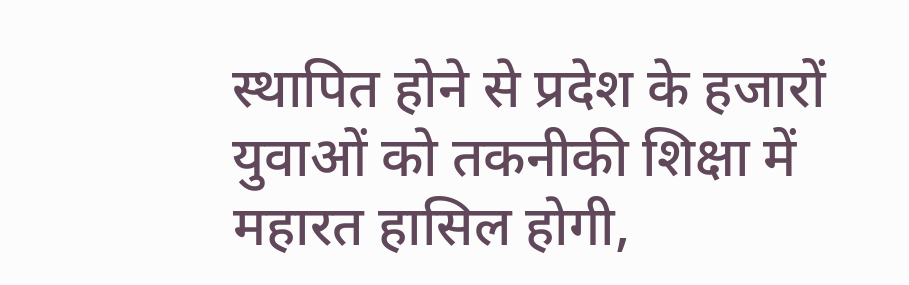स्थापित होने से प्रदेश के हजारों युवाओं को तकनीकी शिक्षा में महारत हासिल होगी,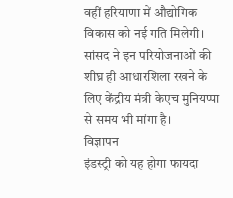वहीं हरियाणा में औद्योगिक विकास को नई गति मिलेगी। सांसद ने इन परियोजनाओं की शीघ्र ही आधारशिला रखने के लिए केंद्रीय मंत्री केएच मुनियप्पा से समय भी मांगा है।
विज्ञापन
इंडस्ट्री को यह होगा फायदा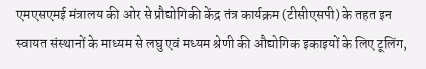एमएसएमई मंत्रालय की ओर से प्रौद्योगिकी केंद्र तंत्र कार्यक्रम (टीसीएसपी) के तहत इन स्वायत संस्थानों के माध्यम से लघु एवं मध्यम श्रेणी की औद्योगिक इकाइयों के लिए टूलिंग,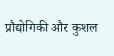प्रौद्योगिकी और कुशल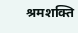श्रमशक्ति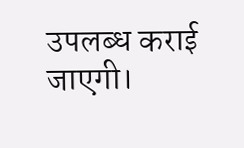उपलब्ध कराई जाएगी।